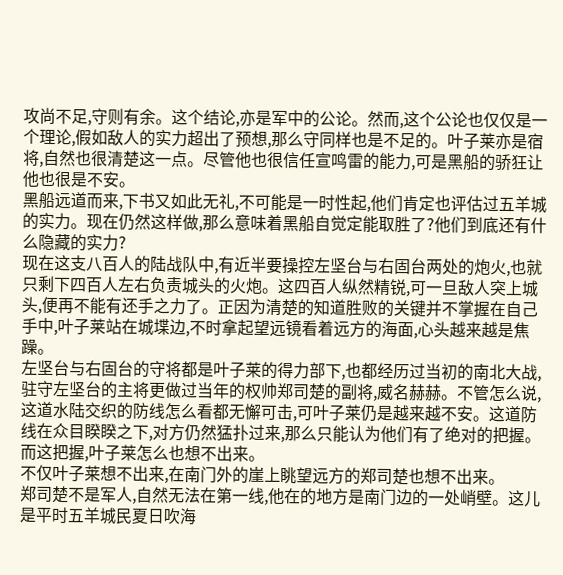攻尚不足,守则有余。这个结论,亦是军中的公论。然而,这个公论也仅仅是一个理论,假如敌人的实力超出了预想,那么守同样也是不足的。叶子莱亦是宿将,自然也很清楚这一点。尽管他也很信任宣鸣雷的能力,可是黑船的骄狂让他也很是不安。
黑船远道而来,下书又如此无礼,不可能是一时性起,他们肯定也评估过五羊城的实力。现在仍然这样做,那么意味着黑船自觉定能取胜了?他们到底还有什么隐藏的实力?
现在这支八百人的陆战队中,有近半要操控左坚台与右固台两处的炮火,也就只剩下四百人左右负责城头的火炮。这四百人纵然精锐,可一旦敌人突上城头,便再不能有还手之力了。正因为清楚的知道胜败的关键并不掌握在自己手中,叶子莱站在城堞边,不时拿起望远镜看着远方的海面,心头越来越是焦躁。
左坚台与右固台的守将都是叶子莱的得力部下,也都经历过当初的南北大战,驻守左坚台的主将更做过当年的权帅郑司楚的副将,威名赫赫。不管怎么说,这道水陆交织的防线怎么看都无懈可击,可叶子莱仍是越来越不安。这道防线在众目睽睽之下,对方仍然猛扑过来,那么只能认为他们有了绝对的把握。而这把握,叶子莱怎么也想不出来。
不仅叶子莱想不出来,在南门外的崖上眺望远方的郑司楚也想不出来。
郑司楚不是军人,自然无法在第一线,他在的地方是南门边的一处峭壁。这儿是平时五羊城民夏日吹海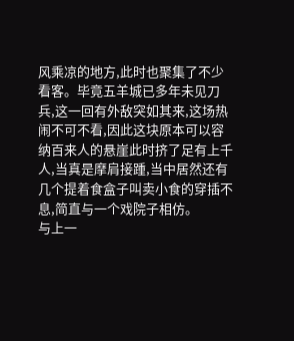风乘凉的地方,此时也聚集了不少看客。毕竟五羊城已多年未见刀兵,这一回有外敌突如其来,这场热闹不可不看,因此这块原本可以容纳百来人的悬崖此时挤了足有上千人,当真是摩肩接踵,当中居然还有几个提着食盒子叫卖小食的穿插不息,简直与一个戏院子相仿。
与上一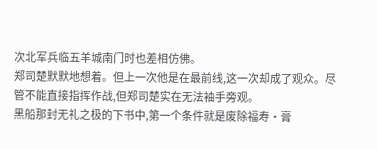次北军兵临五羊城南门时也差相仿佛。
郑司楚默默地想着。但上一次他是在最前线,这一次却成了观众。尽管不能直接指挥作战,但郑司楚实在无法袖手旁观。
黑船那封无礼之极的下书中,第一个条件就是废除福寿·膏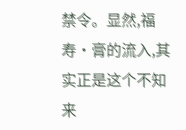禁令。显然,福寿·膏的流入,其实正是这个不知来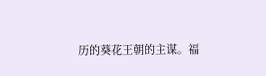历的葵花王朝的主谋。福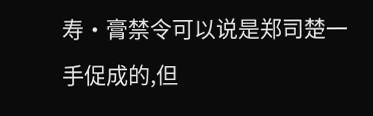寿·膏禁令可以说是郑司楚一手促成的,但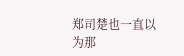郑司楚也一直以为那